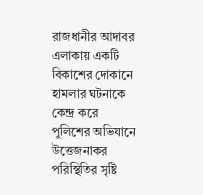রাজধানীর আদাবর এলাকায় একটি বিকাশের দোকানে হামলার ঘটনাকে কেন্দ্র করে পুলিশের অভিযানে উত্তেজনাকর পরিস্থিতির সৃষ্টি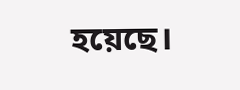হয়েছে।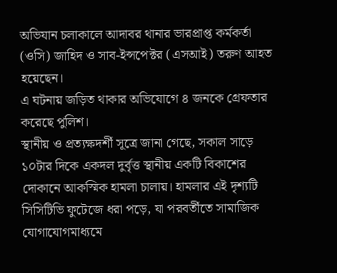অভিযান চলাকালে আদাবর থানার ভারপ্রাপ্ত কর্মকর্তা (ওসি) জাহিদ ও সাব-ইন্সপেক্টর (এসআই) তরুণ আহত হয়েছেন।
এ ঘটনায় জড়িত থাকার অভিযোগে ৪ জনকে গ্রেফতার করেছে পুলিশ।
স্থানীয় ও প্রত্যক্ষদর্শী সূত্রে জানা গেছে, সকাল সাড়ে ১০টার দিকে একদল দুর্বৃত্ত স্থানীয় একটি বিকাশের দোকানে আকস্মিক হামলা চালায়। হামলার এই দৃশ্যটি সিসিটিভি ফুটেজে ধরা পড়ে, যা পরবর্তীতে সামাজিক যোগাযোগমাধ্যমে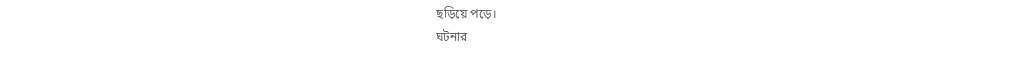ছড়িয়ে পড়ে।
ঘটনার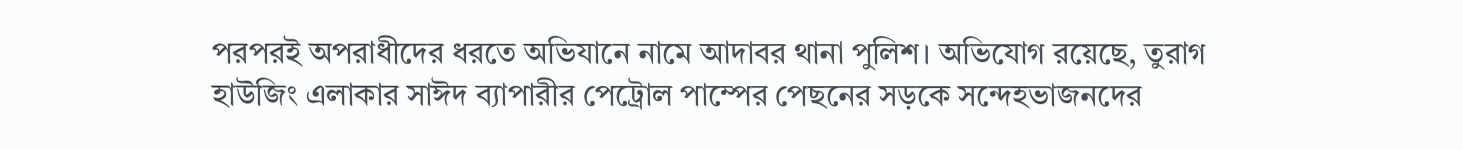পরপরই অপরাধীদের ধরতে অভিযানে নামে আদাবর থানা পুলিশ। অভিযোগ রয়েছে, তুরাগ হাউজিং এলাকার সাঈদ ব্যাপারীর পেট্রোল পাম্পের পেছনের সড়কে সন্দেহভাজনদের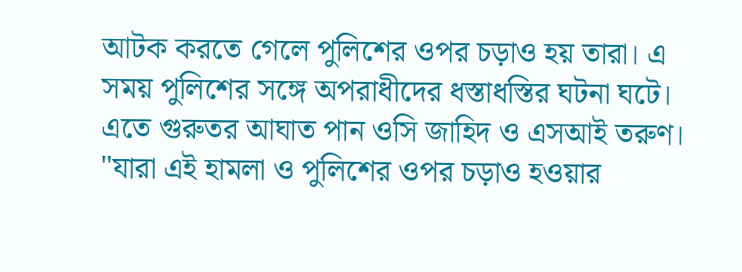আটক করতে গেলে পুলিশের ওপর চড়াও হয় তারা। এ সময় পুলিশের সঙ্গে অপরাধীদের ধস্তাধস্তির ঘটনা ঘটে। এতে গুরুতর আঘাত পান ওসি জাহিদ ও এসআই তরুণ।
"যারা এই হামলা ও পুলিশের ওপর চড়াও হওয়ার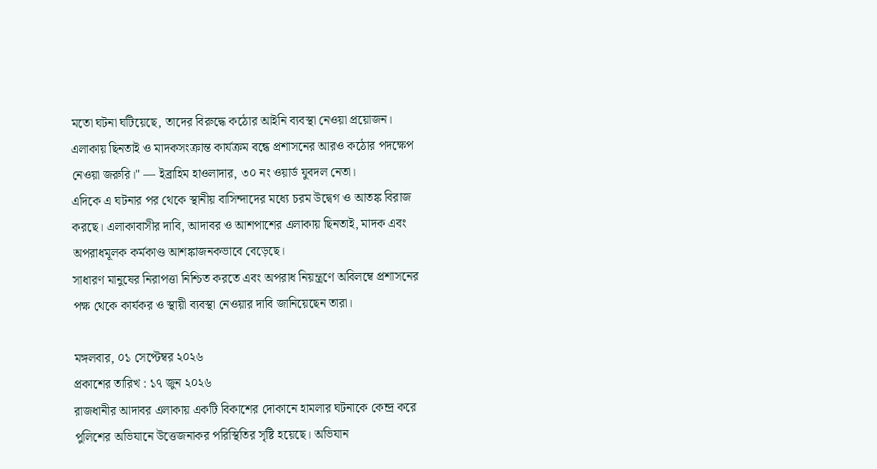মতো ঘটনা ঘটিয়েছে, তাদের বিরুদ্ধে কঠোর আইনি ব্যবস্থা নেওয়া প্রয়োজন। এলাকায় ছিনতাই ও মাদকসংক্রান্ত কার্যক্রম বন্ধে প্রশাসনের আরও কঠোর পদক্ষেপ নেওয়া জরুরি।" — ইব্রাহিম হাওলাদার, ৩০ নং ওয়ার্ড যুবদল নেতা।
এদিকে এ ঘটনার পর থেকে স্থানীয় বাসিন্দাদের মধ্যে চরম উদ্বেগ ও আতঙ্ক বিরাজ করছে। এলাকাবাসীর দাবি, আদাবর ও আশপাশের এলাকায় ছিনতাই, মাদক এবং অপরাধমূলক কর্মকাণ্ড আশঙ্কাজনকভাবে বেড়েছে।
সাধারণ মানুষের নিরাপত্তা নিশ্চিত করতে এবং অপরাধ নিয়ন্ত্রণে অবিলম্বে প্রশাসনের পক্ষ থেকে কার্যকর ও স্থায়ী ব্যবস্থা নেওয়ার দাবি জানিয়েছেন তারা।

মঙ্গলবার, ০১ সেপ্টেম্বর ২০২৬
প্রকাশের তারিখ : ১৭ জুন ২০২৬
রাজধানীর আদাবর এলাকায় একটি বিকাশের দোকানে হামলার ঘটনাকে কেন্দ্র করে পুলিশের অভিযানে উত্তেজনাকর পরিস্থিতির সৃষ্টি হয়েছে। অভিযান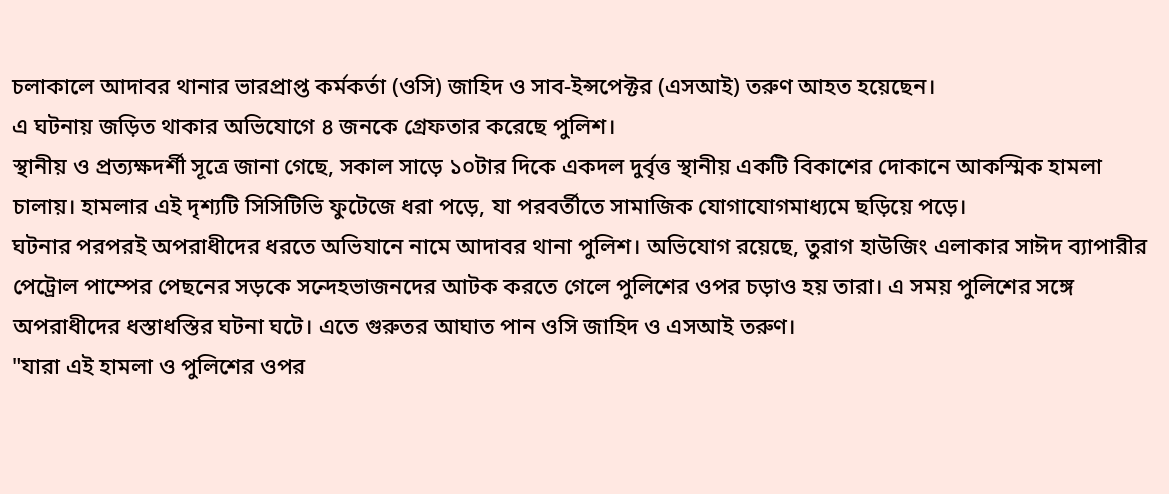চলাকালে আদাবর থানার ভারপ্রাপ্ত কর্মকর্তা (ওসি) জাহিদ ও সাব-ইন্সপেক্টর (এসআই) তরুণ আহত হয়েছেন।
এ ঘটনায় জড়িত থাকার অভিযোগে ৪ জনকে গ্রেফতার করেছে পুলিশ।
স্থানীয় ও প্রত্যক্ষদর্শী সূত্রে জানা গেছে, সকাল সাড়ে ১০টার দিকে একদল দুর্বৃত্ত স্থানীয় একটি বিকাশের দোকানে আকস্মিক হামলা চালায়। হামলার এই দৃশ্যটি সিসিটিভি ফুটেজে ধরা পড়ে, যা পরবর্তীতে সামাজিক যোগাযোগমাধ্যমে ছড়িয়ে পড়ে।
ঘটনার পরপরই অপরাধীদের ধরতে অভিযানে নামে আদাবর থানা পুলিশ। অভিযোগ রয়েছে, তুরাগ হাউজিং এলাকার সাঈদ ব্যাপারীর পেট্রোল পাম্পের পেছনের সড়কে সন্দেহভাজনদের আটক করতে গেলে পুলিশের ওপর চড়াও হয় তারা। এ সময় পুলিশের সঙ্গে অপরাধীদের ধস্তাধস্তির ঘটনা ঘটে। এতে গুরুতর আঘাত পান ওসি জাহিদ ও এসআই তরুণ।
"যারা এই হামলা ও পুলিশের ওপর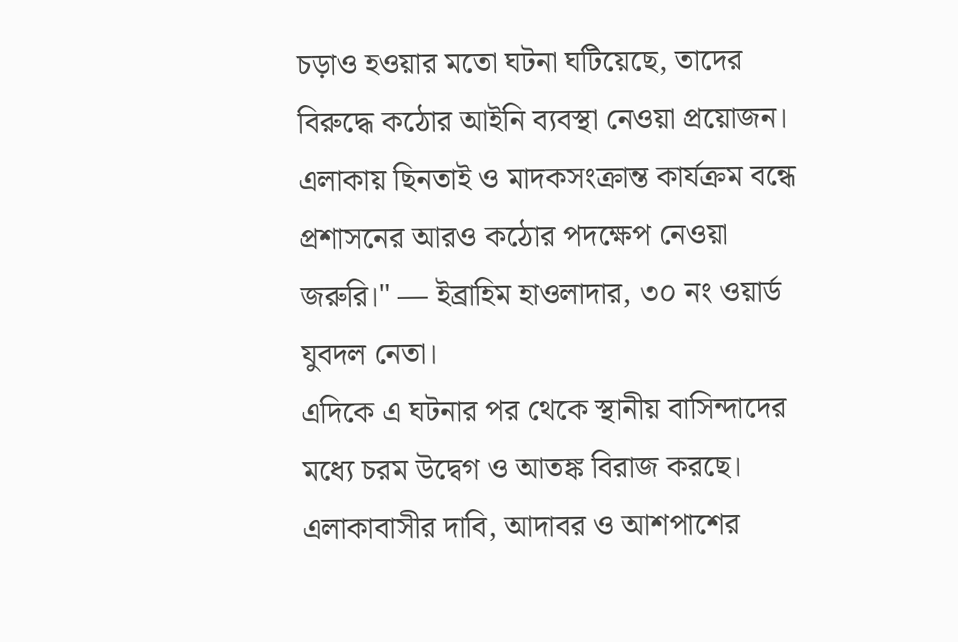চড়াও হওয়ার মতো ঘটনা ঘটিয়েছে, তাদের বিরুদ্ধে কঠোর আইনি ব্যবস্থা নেওয়া প্রয়োজন। এলাকায় ছিনতাই ও মাদকসংক্রান্ত কার্যক্রম বন্ধে প্রশাসনের আরও কঠোর পদক্ষেপ নেওয়া জরুরি।" — ইব্রাহিম হাওলাদার, ৩০ নং ওয়ার্ড যুবদল নেতা।
এদিকে এ ঘটনার পর থেকে স্থানীয় বাসিন্দাদের মধ্যে চরম উদ্বেগ ও আতঙ্ক বিরাজ করছে। এলাকাবাসীর দাবি, আদাবর ও আশপাশের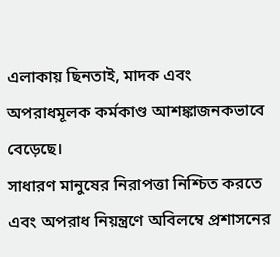এলাকায় ছিনতাই, মাদক এবং অপরাধমূলক কর্মকাণ্ড আশঙ্কাজনকভাবে বেড়েছে।
সাধারণ মানুষের নিরাপত্তা নিশ্চিত করতে এবং অপরাধ নিয়ন্ত্রণে অবিলম্বে প্রশাসনের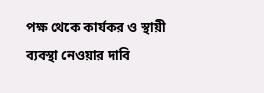পক্ষ থেকে কার্যকর ও স্থায়ী ব্যবস্থা নেওয়ার দাবি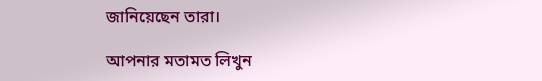জানিয়েছেন তারা।

আপনার মতামত লিখুন